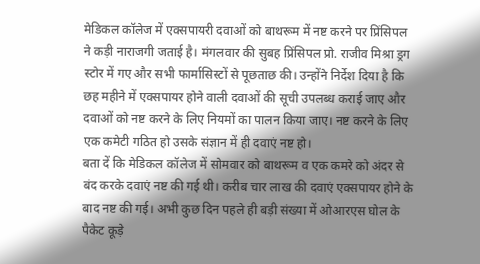मेडिकल कॉलेज में एक्सपायरी दवाओं को बाथरूम में नष्ट करने पर प्रिंसिपल ने कड़ी नाराजगी जताई है। मंगलवार की सुबह प्रिंसिपल प्रो. राजीव मिश्रा ड्रग स्टोर में गए और सभी फार्मासिस्टों से पूछताछ की। उन्होंने निर्देश दिया है कि छह महीने में एक्सपायर होने वाली दवाओं की सूची उपलब्ध कराई जाए और दवाओं को नष्ट करने के लिए नियमों का पालन किया जाए। नष्ट करने के लिए एक कमेटी गठित हो उसके संज्ञान में ही दवाएं नष्ट हो।
बता दें कि मेडिकल कॉलेज में सोमवार को बाथरूम व एक कमरे को अंदर से बंद करके दवाएं नष्ट की गई थी। करीब चार लाख की दवाएं एक्सपायर होने के बाद नष्ट की गई। अभी कुछ दिन पहले ही बड़ी संख्या में ओआरएस घोल के पैकेट कूड़े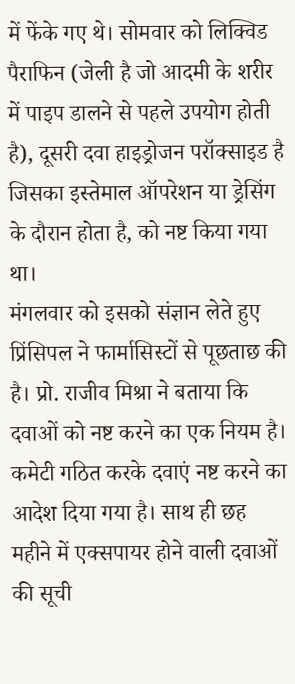में फेंके गए थे। सोमवार को लिक्विड पैराफिन (जेली है जो आदमी के शरीर में पाइप डालने से पहले उपयोग होती है), दूसरी दवा हाइड्रोजन परॉक्साइड है जिसका इस्तेमाल ऑपरेशन या ड्रेसिंग के दौरान होता है, को नष्ट किया गया था।
मंगलवार को इसको संज्ञान लेते हुए प्रिंसिपल ने फार्मासिस्टों से पूछताछ की है। प्रो. राजीव मिश्रा ने बताया कि दवाओं को नष्ट करने का एक नियम है। कमेटी गठित करके दवाएं नष्ट करने का आदेश दिया गया है। साथ ही छह महीने में एक्सपायर होने वाली दवाओं की सूची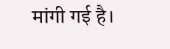मांगी गई है।